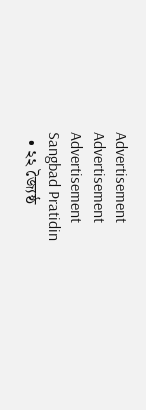Advertisement
Advertisement
Advertisement
Sangbad Pratidin
  • ২২ জ্যৈষ্ঠ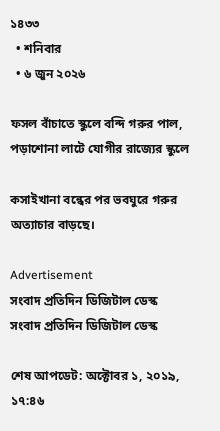১৪৩৩
  • শনিবার
  • ৬ জুন ২০২৬

ফসল বাঁচাতে স্কুলে বন্দি গরুর পাল, পড়াশোনা লাটে যোগীর রাজ্যের স্কুলে

কসাইখানা বন্ধের পর ভবঘুরে গরুর অত্যাচার বাড়ছে।

Advertisement
সংবাদ প্রতিদিন ডিজিটাল ডেস্ক
সংবাদ প্রতিদিন ডিজিটাল ডেস্ক

শেষ আপডেট: অক্টোবর ১, ২০১৯, ১৭:৪৬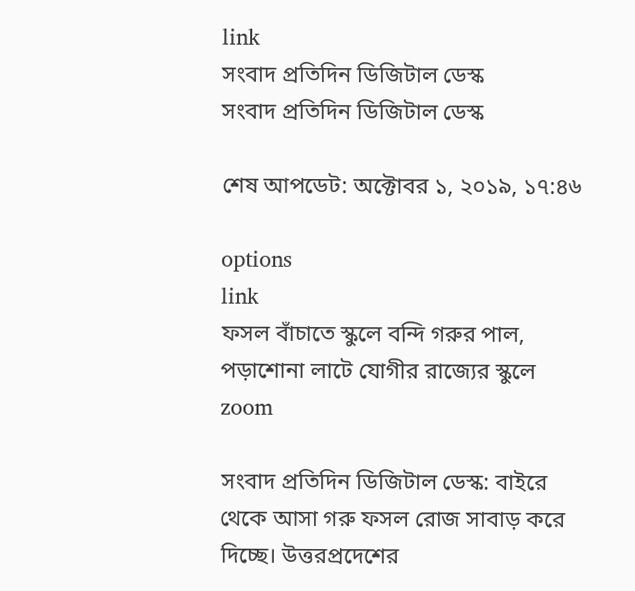link
সংবাদ প্রতিদিন ডিজিটাল ডেস্ক
সংবাদ প্রতিদিন ডিজিটাল ডেস্ক

শেষ আপডেট: অক্টোবর ১, ২০১৯, ১৭:৪৬

options
link
ফসল বাঁচাতে স্কুলে বন্দি গরুর পাল, পড়াশোনা লাটে যোগীর রাজ্যের স্কুলে zoom

সংবাদ প্রতিদিন ডিজিটাল ডেস্ক: বাইরে থেকে আসা গরু ফসল রোজ সাবাড় করে দিচ্ছে। উত্তরপ্রদেশের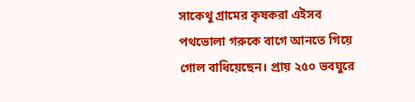সাকেথু গ্রামের কৃষকরা এইসব পথভোলা গরুকে বাগে আনতে গিয়ে গোল বাধিয়েছেন। প্রায় ২৫০ ভবঘুরে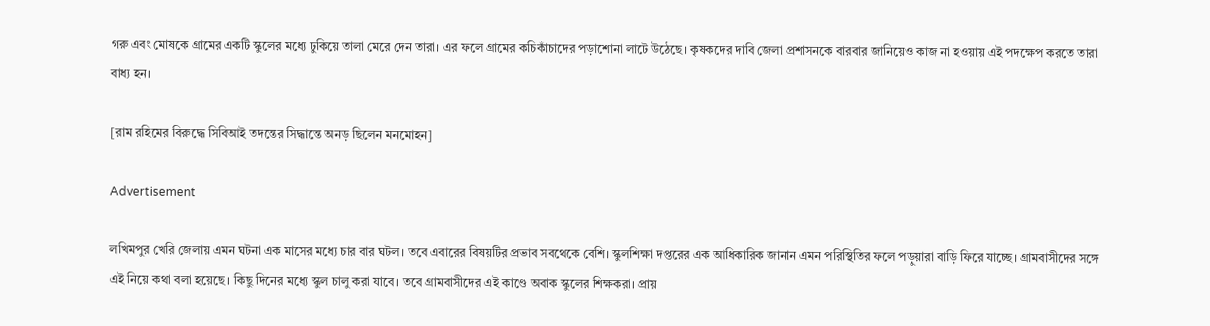গরু এবং মোষকে গ্রামের একটি স্কুলের মধ্যে ঢুকিয়ে তালা মেরে দেন তারা। এর ফলে গ্রামের কচিকাঁচাদের পড়াশোনা লাটে উঠেছে। কৃষকদের দাবি জেলা প্রশাসনকে বারবার জানিয়েও কাজ না হওয়ায় এই পদক্ষেপ করতে তারা বাধ্য হন।

[রাম রহিমের বিরুদ্ধে সিবিআই তদন্তের সিদ্ধান্তে অনড় ছিলেন মনমোহন]

Advertisement

লখিমপুর খেরি জেলায় এমন ঘটনা এক মাসের মধ্যে চার বার ঘটল। তবে এবারের বিষয়টির প্রভাব সবথেকে বেশি। স্কুলশিক্ষা দপ্তরের এক আধিকারিক জানান এমন পরিস্থিতির ফলে পড়ুয়ারা বাড়ি ফিরে যাচ্ছে। গ্রামবাসীদের সঙ্গে এই নিয়ে কথা বলা হয়েছে। কিছু দিনের মধ্যে স্কুল চালু করা যাবে। তবে গ্রামবাসীদের এই কাণ্ডে অবাক স্কুলের শিক্ষকরা। প্রায়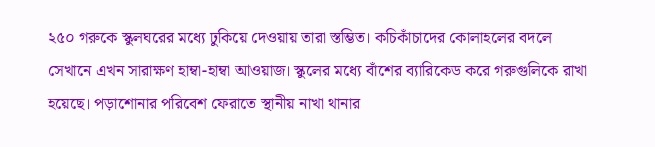২৫০ গরুকে স্কুলঘরের মধ্যে ঢুকিয়ে দেওয়ায় তারা স্তম্ভিত। কচিকাঁচাদের কোলাহলের বদলে সেখানে এখন সারাক্ষণ হাম্বা-হাম্বা আওয়াজ। স্কুলের মধ্যে বাঁশের ব্যারিকেড করে গরুগুলিকে রাখা হয়েছে। পড়াশোনার পরিবেশ ফেরাতে স্থানীয় নাখা থানার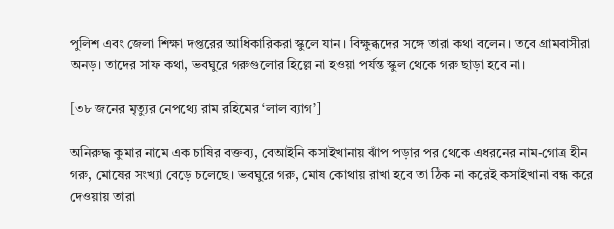পুলিশ এবং জেলা শিক্ষা দপ্তরের আধিকারিকরা স্কুলে যান। বিক্ষুব্ধদের সঙ্গে তারা কথা বলেন। তবে গ্রামবাসীরা অনড়। তাদের সাফ কথা, ভবঘুরে গরুগুলোর হিল্লে না হওয়া পর্যন্ত স্কুল থেকে গরু ছাড়া হবে না।

[৩৮ জনের মৃত্যুর নেপথ্যে রাম রহিমের ‘লাল ব্যাগ’]

অনিরুদ্ধ কুমার নামে এক চাষির বক্তব্য, বেআইনি কসাইখানায় ঝাঁপ পড়ার পর থেকে এধরনের নাম-গোত্র হীন গরু, মোষের সংখ্যা বেড়ে চলেছে। ভবঘুরে গরু, মোষ কোথায় রাখা হবে তা ঠিক না করেই কসাইখানা বন্ধ করে দেওয়ায় তারা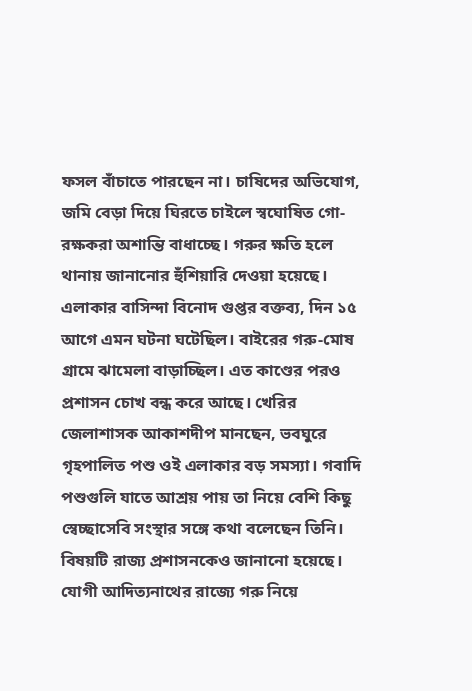ফসল বাঁচাতে পারছেন না। চাষিদের অভিযোগ, জমি বেড়া দিয়ে ঘিরতে চাইলে স্বঘোষিত গো-রক্ষকরা অশান্তি বাধাচ্ছে। গরুর ক্ষতি হলে থানায় জানানোর হুঁশিয়ারি দেওয়া হয়েছে। এলাকার বাসিন্দা বিনোদ গুপ্তর বক্তব্য, দিন ১৫ আগে এমন ঘটনা ঘটেছিল। বাইরের গরু-মোষ গ্রামে ঝামেলা বাড়াচ্ছিল। এত কাণ্ডের পরও প্রশাসন চোখ বন্ধ করে আছে। খেরির জেলাশাসক আকাশদীপ মানছেন, ভবঘুরে গৃহপালিত পশু ওই এলাকার বড় সমস্যা। গবাদি পশুগুলি যাতে আশ্রয় পায় তা নিয়ে বেশি কিছু স্বেচ্ছাসেবি সংস্থার সঙ্গে কথা বলেছেন তিনি। বিষয়টি রাজ্য প্রশাসনকেও জানানো হয়েছে। যোগী আদিত্যনাথের রাজ্যে গরু নিয়ে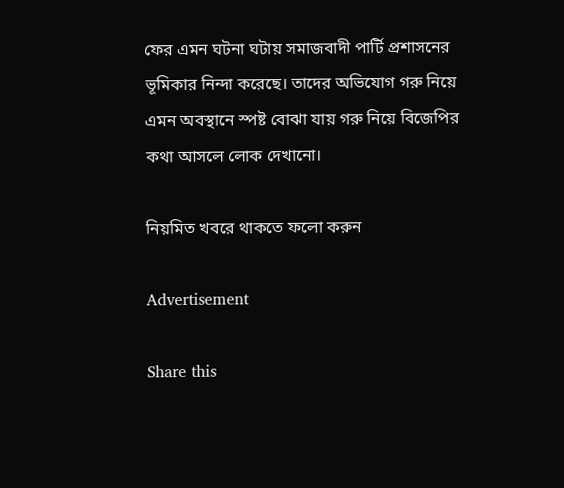ফের এমন ঘটনা ঘটায় সমাজবাদী পার্টি প্রশাসনের ভূমিকার নিন্দা করেছে। তাদের অভিযোগ গরু নিয়ে এমন অবস্থানে স্পষ্ট বোঝা যায় গরু নিয়ে বিজেপির কথা আসলে লোক দেখানো।

নিয়মিত খবরে থাকতে ফলো করুন

Advertisement

Share this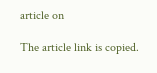article on

The article link is copied.